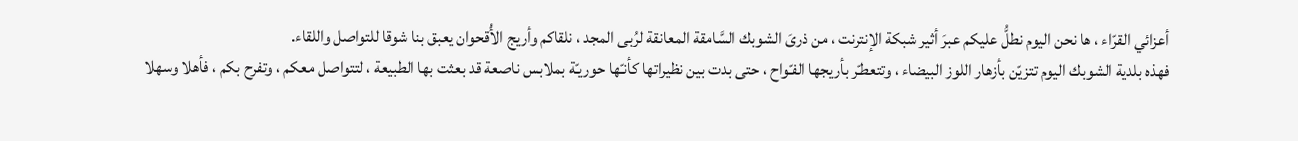أعزائي القرّاء ، ها نحن اليوم نطلُّ عليكم عبرَ أثير شبكة الإنترنت ، من ذرىَ الشوبك السَّامقة المعانقة لرُبى المجد ، نلقاكم وأريج الأُقحوان يعبق بنا شوقا للتواصل واللقاء.
فهذه بلدية الشوبك اليوم تتزيّن بأزهار اللوز البيضاء ، وتتعطـّر بأريجها الفـّواح ، حتى بدت بين نظيراتها كأنـّها حوريـّة بملابس ناصعة قد بعثت بها الطبيعة ، لتتواصل معكم ، وتفرح بكم ، فأهلا وسهلا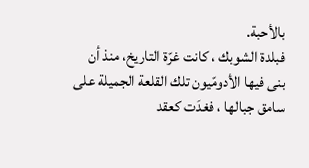بالأحبة.
فبلدة الشوبك ، كانت غرّة التاريخ، منذ أن بنى فيها الأدومّيون تلك القلعة الجميلة على سامق جبالها ، فغدَت كعقد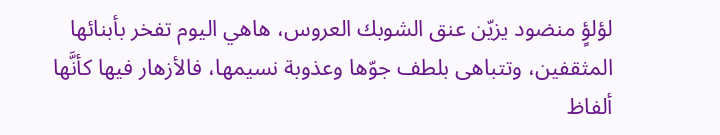لؤلؤٍ منضود يزيّن عنق الشوبك العروس، هاهي اليوم تفخر بأبنائها المثقفين، وتتباهى بلطف جوّها وعذوبة نسيمها، فالأزهار فيها كأنَّها ألفاظ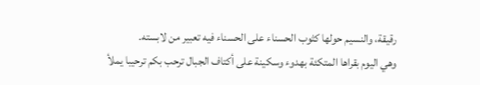رقيقة، والنسيم حولها كثوب الحسناء على الحسناء فيه تعبير من لابسته.
وهي اليوم بقراها المتكئة بهدوء وسكينة على أكتاف الجبال ترحب بكم ترحيبا يملأ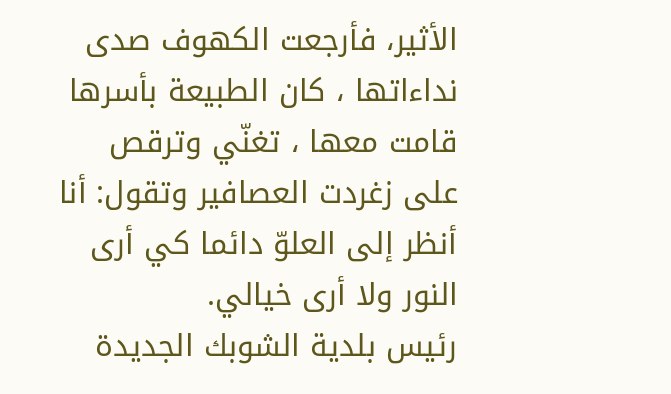الأثير، فأرجعت الكهوف صدى نداءاتها ، كان الطبيعة بأسرها قامت معها ، تغنّي وترقص على زغردت العصافير وتقول: أنا أنظر إلى العلوّ دائما كي أرى النور ولا أرى خيالي.
رئيس بلدية الشوبك الجديدة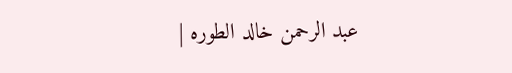عبد الرحمن خالد الطوره |